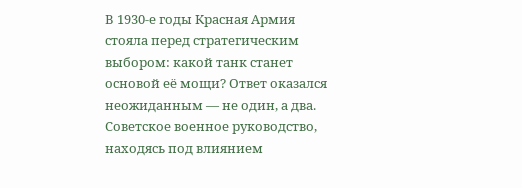В 1930-е годы Красная Армия стояла перед стратегическим выбором: какой танк станет основой её мощи? Ответ оказался неожиданным — не один, а два. Советское военное руководство, находясь под влиянием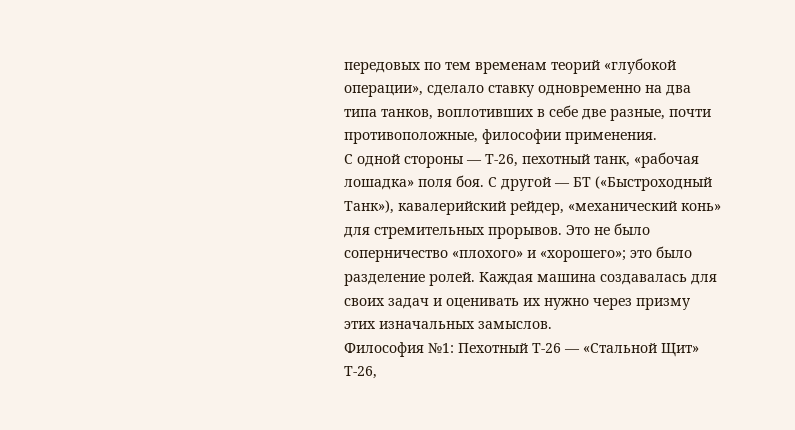передовых по тем временам теорий «глубокой операции», сделало ставку одновременно на два типа танков, воплотивших в себе две разные, почти противоположные, философии применения.
С одной стороны — Т-26, пехотный танк, «рабочая лошадка» поля боя. С другой — БТ («Быстроходный Танк»), кавалерийский рейдер, «механический конь» для стремительных прорывов. Это не было соперничество «плохого» и «хорошего»; это было разделение ролей. Каждая машина создавалась для своих задач и оценивать их нужно через призму этих изначальных замыслов.
Философия №1: Пехотный Т-26 — «Стальной Щит»
Т-26,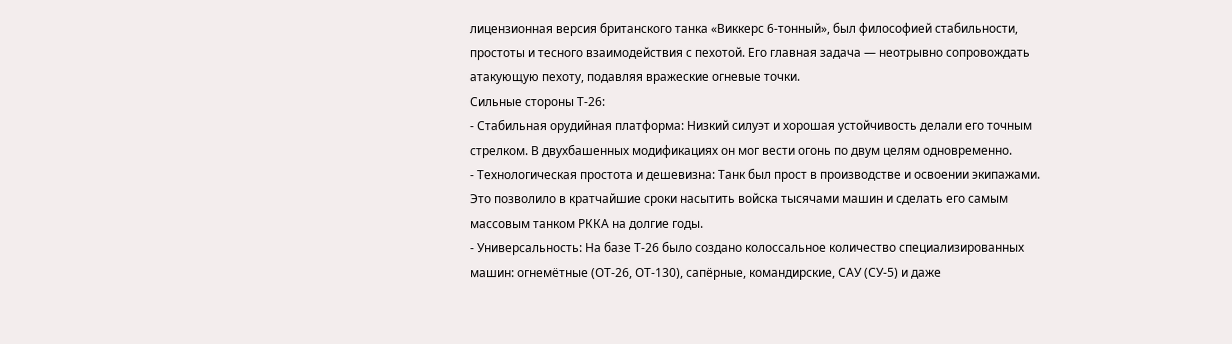лицензионная версия британского танка «Виккерс 6-тонный», был философией стабильности, простоты и тесного взаимодействия с пехотой. Его главная задача — неотрывно сопровождать атакующую пехоту, подавляя вражеские огневые точки.
Сильные стороны Т-26:
- Стабильная орудийная платформа: Низкий силуэт и хорошая устойчивость делали его точным стрелком. В двухбашенных модификациях он мог вести огонь по двум целям одновременно.
- Технологическая простота и дешевизна: Танк был прост в производстве и освоении экипажами. Это позволило в кратчайшие сроки насытить войска тысячами машин и сделать его самым массовым танком РККА на долгие годы.
- Универсальность: На базе Т-26 было создано колоссальное количество специализированных машин: огнемётные (ОТ-26, ОТ-130), сапёрные, командирские, САУ (СУ-5) и даже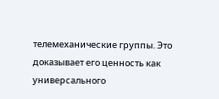телемеханические группы. Это доказывает его ценность как универсального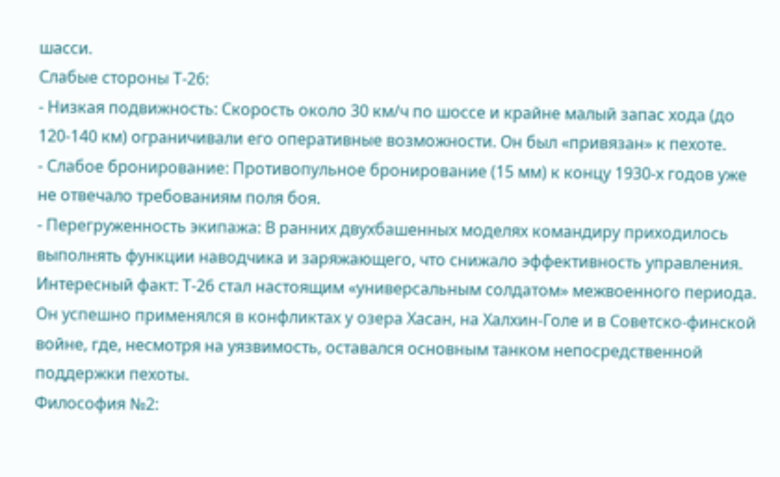шасси.
Слабые стороны Т-26:
- Низкая подвижность: Скорость около 30 км/ч по шоссе и крайне малый запас хода (до 120-140 км) ограничивали его оперативные возможности. Он был «привязан» к пехоте.
- Слабое бронирование: Противопульное бронирование (15 мм) к концу 1930-х годов уже не отвечало требованиям поля боя.
- Перегруженность экипажа: В ранних двухбашенных моделях командиру приходилось выполнять функции наводчика и заряжающего, что снижало эффективность управления.
Интересный факт: Т-26 стал настоящим «универсальным солдатом» межвоенного периода. Он успешно применялся в конфликтах у озера Хасан, на Халхин-Голе и в Советско-финской войне, где, несмотря на уязвимость, оставался основным танком непосредственной поддержки пехоты.
Философия №2: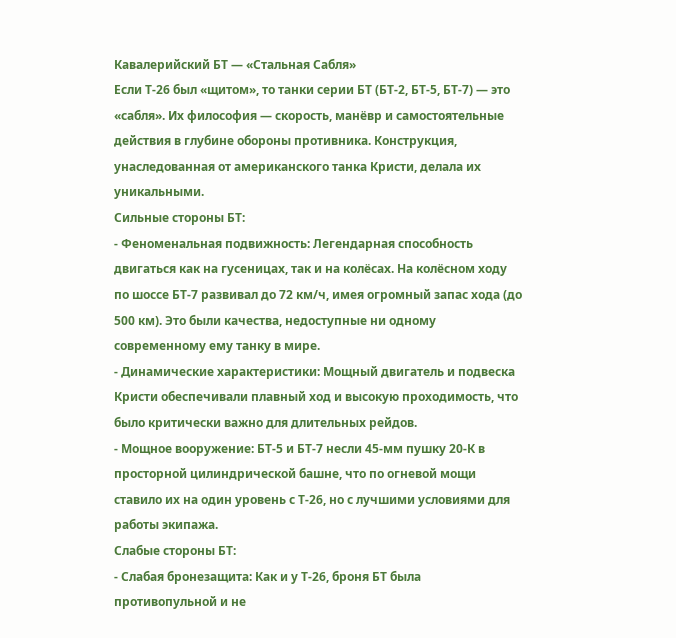Кавалерийский БТ — «Стальная Сабля»
Если Т-26 был «щитом», то танки серии БТ (БТ-2, БТ-5, БТ-7) — это «сабля». Их философия — скорость, манёвр и самостоятельные действия в глубине обороны противника. Конструкция, унаследованная от американского танка Кристи, делала их уникальными.
Сильные стороны БТ:
- Феноменальная подвижность: Легендарная способность двигаться как на гусеницах, так и на колёсах. На колёсном ходу по шоссе БТ-7 развивал до 72 км/ч, имея огромный запас хода (до 500 км). Это были качества, недоступные ни одному современному ему танку в мире.
- Динамические характеристики: Мощный двигатель и подвеска Кристи обеспечивали плавный ход и высокую проходимость, что было критически важно для длительных рейдов.
- Мощное вооружение: БТ-5 и БТ-7 несли 45-мм пушку 20-К в просторной цилиндрической башне, что по огневой мощи ставило их на один уровень с Т-26, но с лучшими условиями для работы экипажа.
Слабые стороны БТ:
- Слабая бронезащита: Как и у Т-26, броня БТ была противопульной и не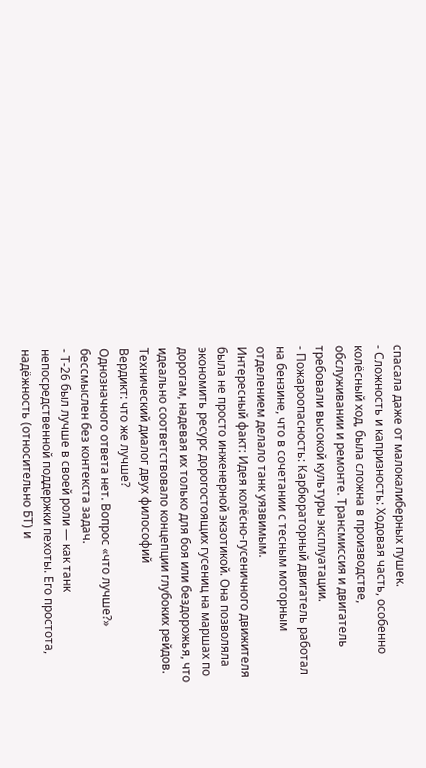спасала даже от малокалиберных пушек.
- Сложность и капризность: Ходовая часть, особенно колёсный ход, была сложна в производстве, обслуживании и ремонте. Трансмиссия и двигатель требовали высокой культуры эксплуатации.
- Пожароопасность: Карбюраторный двигатель работал на бензине, что в сочетании с тесным моторным отделением делало танк уязвимым.
Интересный факт: Идея колёсно-гусеничного движителя была не просто инженерной экзотикой. Она позволяла экономить ресурс дорогостоящих гусениц на маршах по дорогам, надевая их только для боя или бездорожья, что идеально соответствовало концепции глубоких рейдов.
Технический диалог двух философий
Вердикт: что же лучше?
Однозначного ответа нет. Вопрос «что лучше?» бессмыслен без контекста задач.
- Т-26 был лучше в своей роли — как танк непосредственной поддержки пехоты. Его простота, надёжность (относительно БТ) и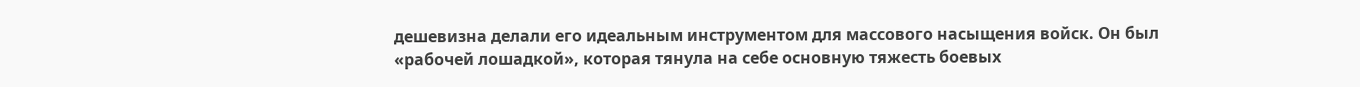дешевизна делали его идеальным инструментом для массового насыщения войск. Он был «рабочей лошадкой», которая тянула на себе основную тяжесть боевых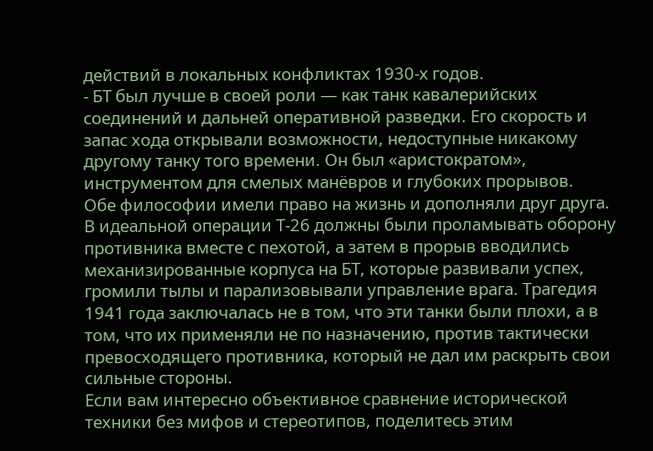действий в локальных конфликтах 1930-х годов.
- БТ был лучше в своей роли — как танк кавалерийских соединений и дальней оперативной разведки. Его скорость и запас хода открывали возможности, недоступные никакому другому танку того времени. Он был «аристократом», инструментом для смелых манёвров и глубоких прорывов.
Обе философии имели право на жизнь и дополняли друг друга. В идеальной операции Т-26 должны были проламывать оборону противника вместе с пехотой, а затем в прорыв вводились механизированные корпуса на БТ, которые развивали успех, громили тылы и парализовывали управление врага. Трагедия 1941 года заключалась не в том, что эти танки были плохи, а в том, что их применяли не по назначению, против тактически превосходящего противника, который не дал им раскрыть свои сильные стороны.
Если вам интересно объективное сравнение исторической техники без мифов и стереотипов, поделитесь этим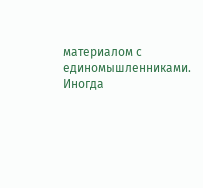материалом с единомышленниками. Иногда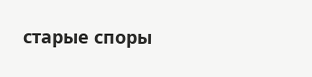старые споры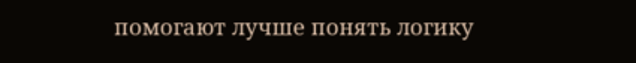помогают лучше понять логику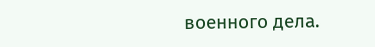военного дела.